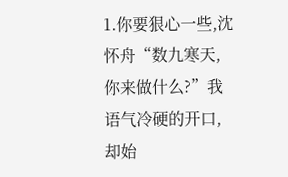1.你要狠心一些,沈怀舟“数九寒天,你来做什么?”我语气冷硬的开口,
却始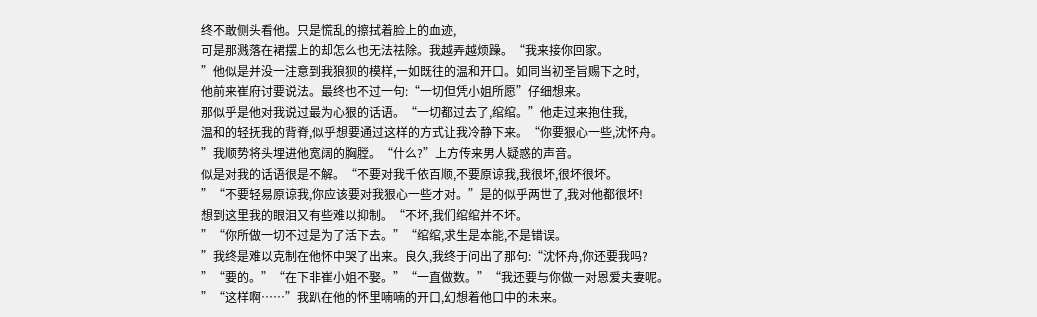终不敢侧头看他。只是慌乱的擦拭着脸上的血迹,
可是那溅落在裙摆上的却怎么也无法祛除。我越弄越烦躁。“我来接你回家。
”他似是并没一注意到我狼狈的模样,一如既往的温和开口。如同当初圣旨赐下之时,
他前来崔府讨要说法。最终也不过一句:“一切但凭小姐所愿”仔细想来。
那似乎是他对我说过最为心狠的话语。“一切都过去了,绾绾。”他走过来抱住我,
温和的轻抚我的背脊,似乎想要通过这样的方式让我冷静下来。“你要狠心一些,沈怀舟。
”我顺势将头埋进他宽阔的胸膛。“什么?”上方传来男人疑惑的声音。
似是对我的话语很是不解。“不要对我千依百顺,不要原谅我,我很坏,很坏很坏。
”“不要轻易原谅我,你应该要对我狠心一些才对。”是的似乎两世了,我对他都很坏!
想到这里我的眼泪又有些难以抑制。“不坏,我们绾绾并不坏。
”“你所做一切不过是为了活下去。”“绾绾,求生是本能,不是错误。
”我终是难以克制在他怀中哭了出来。良久,我终于问出了那句:“沈怀舟,你还要我吗?
”“要的。”“在下非崔小姐不娶。”“一直做数。”“我还要与你做一对恩爱夫妻呢。
”“这样啊……”我趴在他的怀里喃喃的开口,幻想着他口中的未来。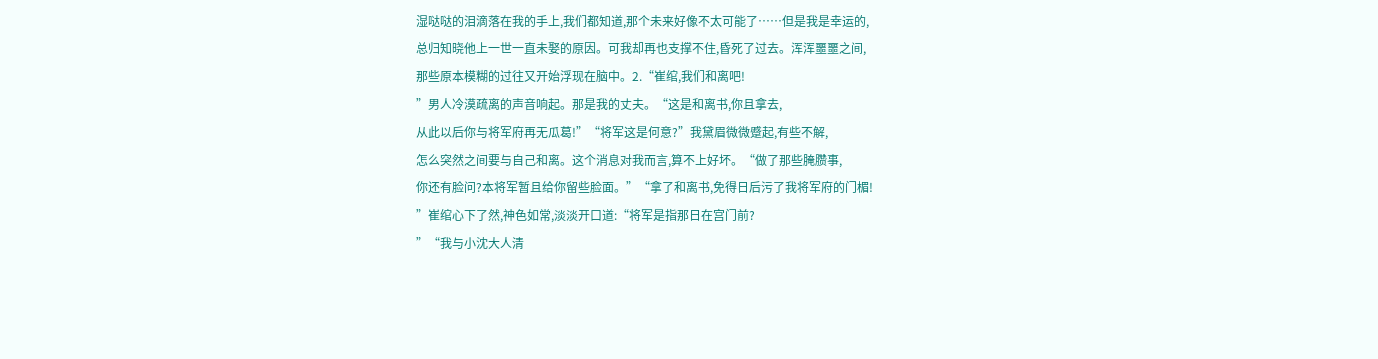湿哒哒的泪滴落在我的手上,我们都知道,那个未来好像不太可能了……但是我是幸运的,
总归知晓他上一世一直未娶的原因。可我却再也支撑不住,昏死了过去。浑浑噩噩之间,
那些原本模糊的过往又开始浮现在脑中。2.“崔绾,我们和离吧!
”男人冷漠疏离的声音响起。那是我的丈夫。“这是和离书,你且拿去,
从此以后你与将军府再无瓜葛!”“将军这是何意?”我黛眉微微蹙起,有些不解,
怎么突然之间要与自己和离。这个消息对我而言,算不上好坏。“做了那些腌臜事,
你还有脸问?本将军暂且给你留些脸面。”“拿了和离书,免得日后污了我将军府的门楣!
”崔绾心下了然,神色如常,淡淡开口道:“将军是指那日在宫门前?
”“我与小沈大人清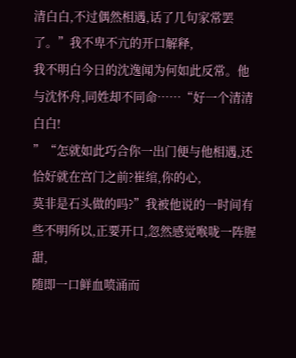清白白,不过偶然相遇,话了几句家常罢了。”我不卑不亢的开口解释,
我不明白今日的沈逸闻为何如此反常。他与沈怀舟,同姓却不同命……“好一个清清白白!
”“怎就如此巧合你一出门便与他相遇,还恰好就在宫门之前?崔绾,你的心,
莫非是石头做的吗?”我被他说的一时间有些不明所以,正要开口,忽然感觉喉咙一阵腥甜,
随即一口鲜血喷涌而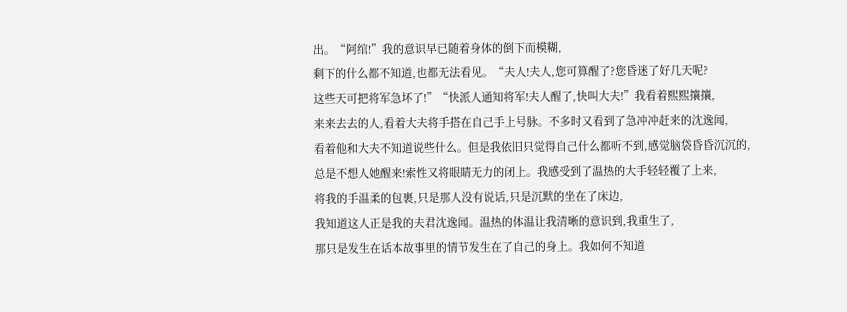出。“阿绾!”我的意识早已随着身体的倒下而模糊,
剩下的什么都不知道,也都无法看见。“夫人!夫人,您可算醒了?您昏迷了好几天呢?
这些天可把将军急坏了!”“快派人通知将军!夫人醒了,快叫大夫!”我看着熙熙攘攘,
来来去去的人,看着大夫将手搭在自己手上号脉。不多时又看到了急冲冲赶来的沈逸闻,
看着他和大夫不知道说些什么。但是我依旧只觉得自己什么都听不到,感觉脑袋昏昏沉沉的,
总是不想人她醒来!索性又将眼睛无力的闭上。我感受到了温热的大手轻轻覆了上来,
将我的手温柔的包裹,只是那人没有说话,只是沉默的坐在了床边,
我知道这人正是我的夫君沈逸闻。温热的体温让我清晰的意识到,我重生了,
那只是发生在话本故事里的情节发生在了自己的身上。我如何不知道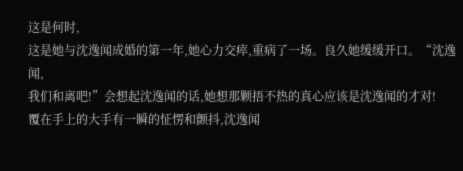这是何时,
这是她与沈逸闻成婚的第一年,她心力交瘁,重病了一场。良久她缓缓开口。“沈逸闻,
我们和离吧!”会想起沈逸闻的话,她想那颗捂不热的真心应该是沈逸闻的才对!
覆在手上的大手有一瞬的怔愣和颤抖,沈逸闻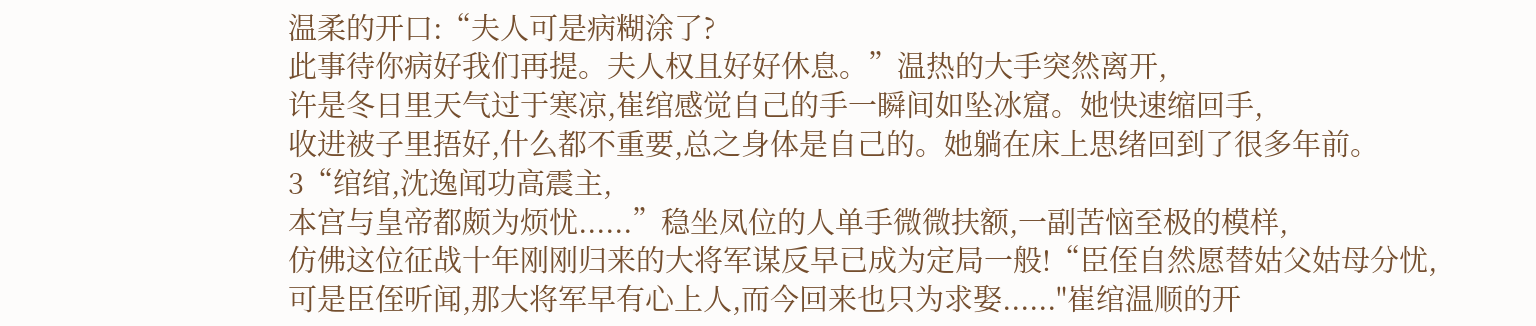温柔的开口:“夫人可是病糊涂了?
此事待你病好我们再提。夫人权且好好休息。”温热的大手突然离开,
许是冬日里天气过于寒凉,崔绾感觉自己的手一瞬间如坠冰窟。她快速缩回手,
收进被子里捂好,什么都不重要,总之身体是自己的。她躺在床上思绪回到了很多年前。
3“绾绾,沈逸闻功高震主,
本宫与皇帝都颇为烦忧......”稳坐凤位的人单手微微扶额,一副苦恼至极的模样,
仿佛这位征战十年刚刚归来的大将军谋反早已成为定局一般!“臣侄自然愿替姑父姑母分忧,
可是臣侄听闻,那大将军早有心上人,而今回来也只为求娶......"崔绾温顺的开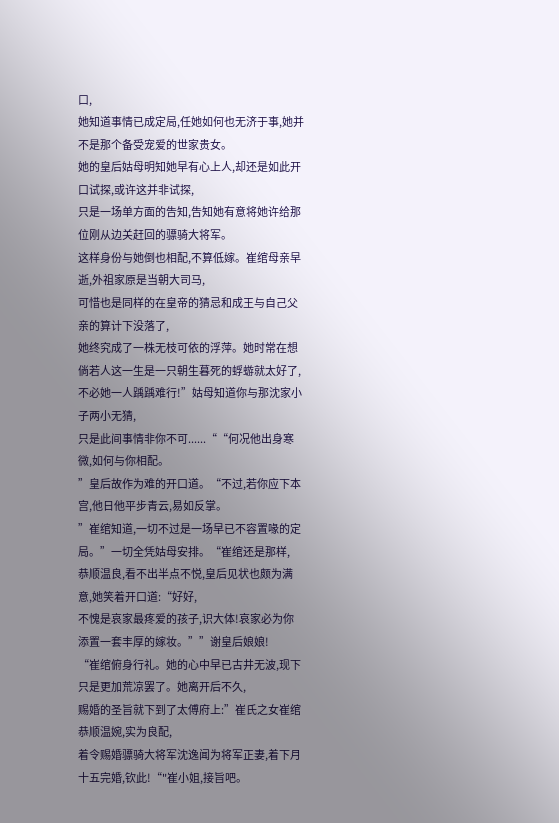口,
她知道事情已成定局,任她如何也无济于事,她并不是那个备受宠爱的世家贵女。
她的皇后姑母明知她早有心上人,却还是如此开口试探,或许这并非试探,
只是一场单方面的告知,告知她有意将她许给那位刚从边关赶回的骠骑大将军。
这样身份与她倒也相配,不算低嫁。崔绾母亲早逝,外祖家原是当朝大司马,
可惜也是同样的在皇帝的猜忌和成王与自己父亲的算计下没落了,
她终究成了一株无枝可依的浮萍。她时常在想倘若人这一生是一只朝生暮死的蜉蝣就太好了,
不必她一人踽踽难行!”姑母知道你与那沈家小子两小无猜,
只是此间事情非你不可......““何况他出身寒微,如何与你相配。
”皇后故作为难的开口道。“不过,若你应下本宫,他日他平步青云,易如反掌。
”崔绾知道,一切不过是一场早已不容置喙的定局。”一切全凭姑母安排。“崔绾还是那样,
恭顺温良,看不出半点不悦,皇后见状也颇为满意,她笑着开口道:“好好,
不愧是哀家最疼爱的孩子,识大体!哀家必为你添置一套丰厚的嫁妆。””谢皇后娘娘!
“崔绾俯身行礼。她的心中早已古井无波,现下只是更加荒凉罢了。她离开后不久,
赐婚的圣旨就下到了太傅府上:”崔氏之女崔绾恭顺温婉,实为良配,
着令赐婚骠骑大将军沈逸闻为将军正妻,着下月十五完婚,钦此!“"崔小姐,接旨吧。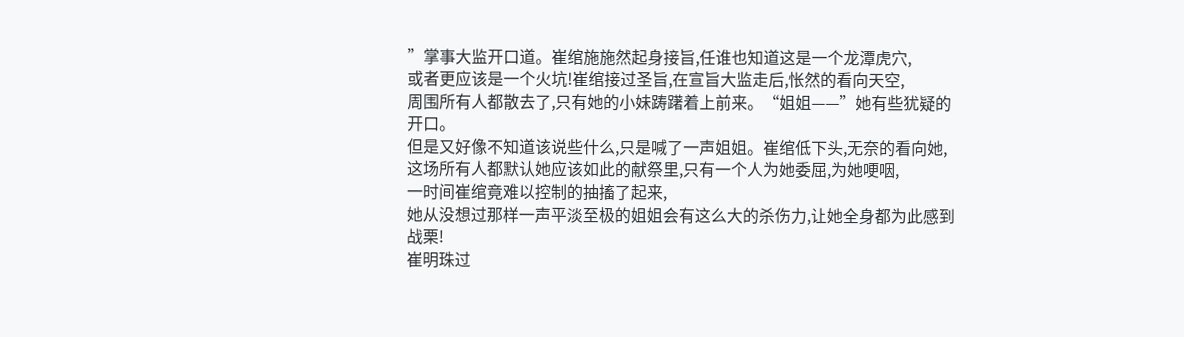”掌事大监开口道。崔绾施施然起身接旨,任谁也知道这是一个龙潭虎穴,
或者更应该是一个火坑!崔绾接过圣旨,在宣旨大监走后,怅然的看向天空,
周围所有人都散去了,只有她的小妹踌躇着上前来。“姐姐——”她有些犹疑的开口。
但是又好像不知道该说些什么,只是喊了一声姐姐。崔绾低下头,无奈的看向她,
这场所有人都默认她应该如此的献祭里,只有一个人为她委屈,为她哽咽,
一时间崔绾竟难以控制的抽搐了起来,
她从没想过那样一声平淡至极的姐姐会有这么大的杀伤力,让她全身都为此感到战栗!
崔明珠过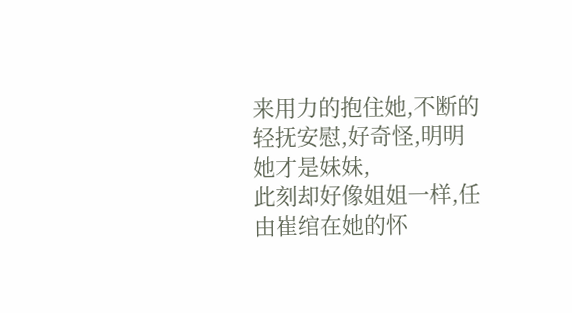来用力的抱住她,不断的轻抚安慰,好奇怪,明明她才是妹妹,
此刻却好像姐姐一样,任由崔绾在她的怀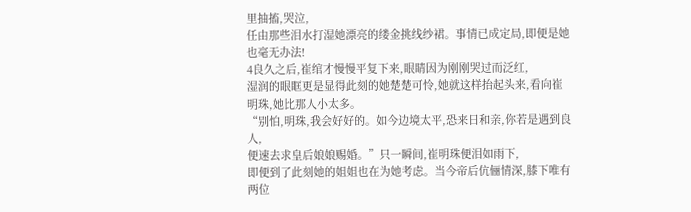里抽搐,哭泣,
任由那些泪水打湿她漂亮的缕金挑线纱裙。事情已成定局,即便是她也毫无办法!
4良久之后,崔绾才慢慢平复下来,眼睛因为刚刚哭过而泛红,
湿润的眼眶更是显得此刻的她楚楚可怜,她就这样抬起头来,看向崔明珠,她比那人小太多。
“别怕,明珠,我会好好的。如今边境太平,恐来日和亲,你若是遇到良人,
便速去求皇后娘娘赐婚。”只一瞬间,崔明珠便泪如雨下,
即便到了此刻她的姐姐也在为她考虑。当今帝后伉俪情深,膝下唯有两位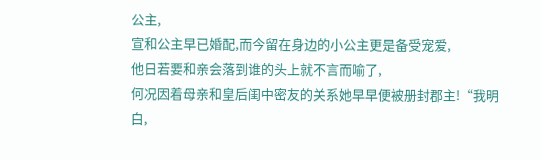公主,
宣和公主早已婚配,而今留在身边的小公主更是备受宠爱,
他日若要和亲会落到谁的头上就不言而喻了,
何况因着母亲和皇后闺中密友的关系她早早便被册封郡主!“我明白,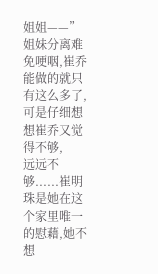姐姐——”姐妹分离难免哽咽,崔乔能做的就只有这么多了,可是仔细想想崔乔又觉得不够,
远远不够......崔明珠是她在这个家里唯一的慰藉,她不想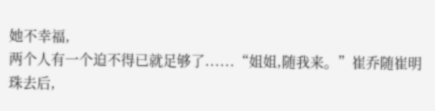她不幸福,
两个人有一个迫不得已就足够了......“姐姐,随我来。”崔乔随崔明珠去后,